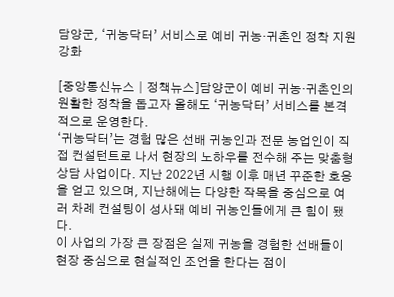담양군, ‘귀농닥터’ 서비스로 예비 귀농·귀촌인 정착 지원 강화

[중앙통신뉴스│정책뉴스]담양군이 예비 귀농·귀촌인의 원활한 정착을 돕고자 올해도 ‘귀농닥터’ 서비스를 본격적으로 운영한다.
‘귀농닥터’는 경험 많은 선배 귀농인과 전문 농업인이 직접 컨설턴트로 나서 현장의 노하우를 전수해 주는 맞춤형 상담 사업이다. 지난 2022년 시행 이후 매년 꾸준한 호응을 얻고 있으며, 지난해에는 다양한 작목을 중심으로 여러 차례 컨설팅이 성사돼 예비 귀농인들에게 큰 힘이 됐다.
이 사업의 가장 큰 장점은 실제 귀농을 경험한 선배들이 현장 중심으로 현실적인 조언을 한다는 점이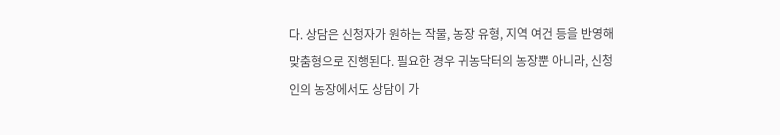다. 상담은 신청자가 원하는 작물, 농장 유형, 지역 여건 등을 반영해 맞춤형으로 진행된다. 필요한 경우 귀농닥터의 농장뿐 아니라, 신청인의 농장에서도 상담이 가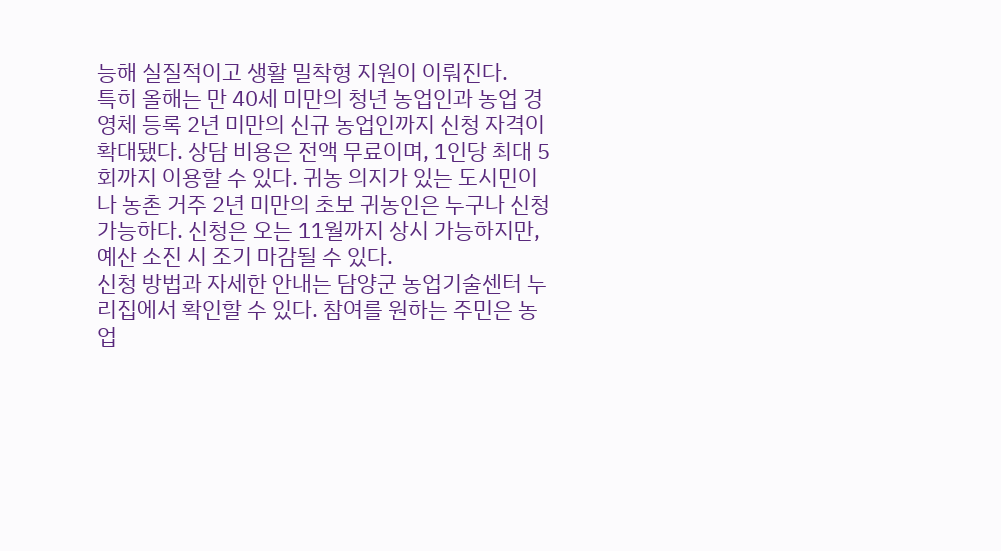능해 실질적이고 생활 밀착형 지원이 이뤄진다.
특히 올해는 만 40세 미만의 청년 농업인과 농업 경영체 등록 2년 미만의 신규 농업인까지 신청 자격이 확대됐다. 상담 비용은 전액 무료이며, 1인당 최대 5회까지 이용할 수 있다. 귀농 의지가 있는 도시민이나 농촌 거주 2년 미만의 초보 귀농인은 누구나 신청 가능하다. 신청은 오는 11월까지 상시 가능하지만, 예산 소진 시 조기 마감될 수 있다.
신청 방법과 자세한 안내는 담양군 농업기술센터 누리집에서 확인할 수 있다. 참여를 원하는 주민은 농업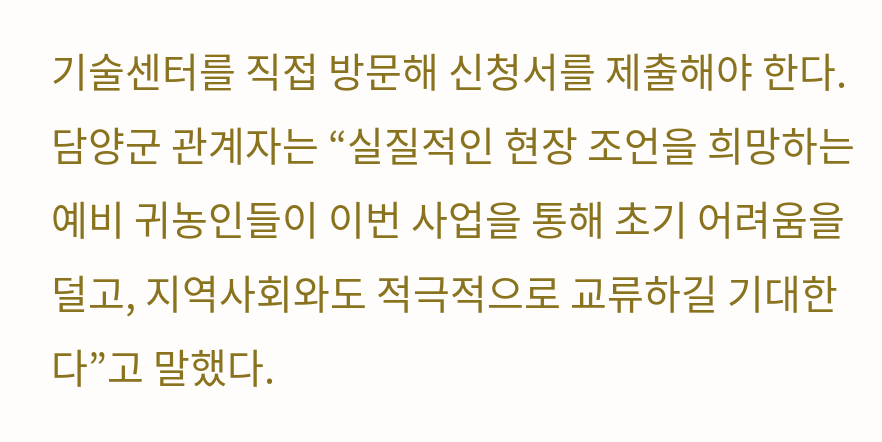기술센터를 직접 방문해 신청서를 제출해야 한다.
담양군 관계자는 “실질적인 현장 조언을 희망하는 예비 귀농인들이 이번 사업을 통해 초기 어려움을 덜고, 지역사회와도 적극적으로 교류하길 기대한다”고 말했다.